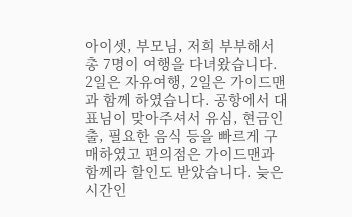아이셋, 부모님, 저희 부부해서 총 7명이 여행을 다녀왔습니다. 2일은 자유여행, 2일은 가이드맨과 함께 하였습니다. 공항에서 대표님이 맞아주셔서 유심, 현금인출, 필요한 음식 등을 빠르게 구매하였고 편의점은 가이드맨과 함께라 할인도 받았습니다. 늦은 시간인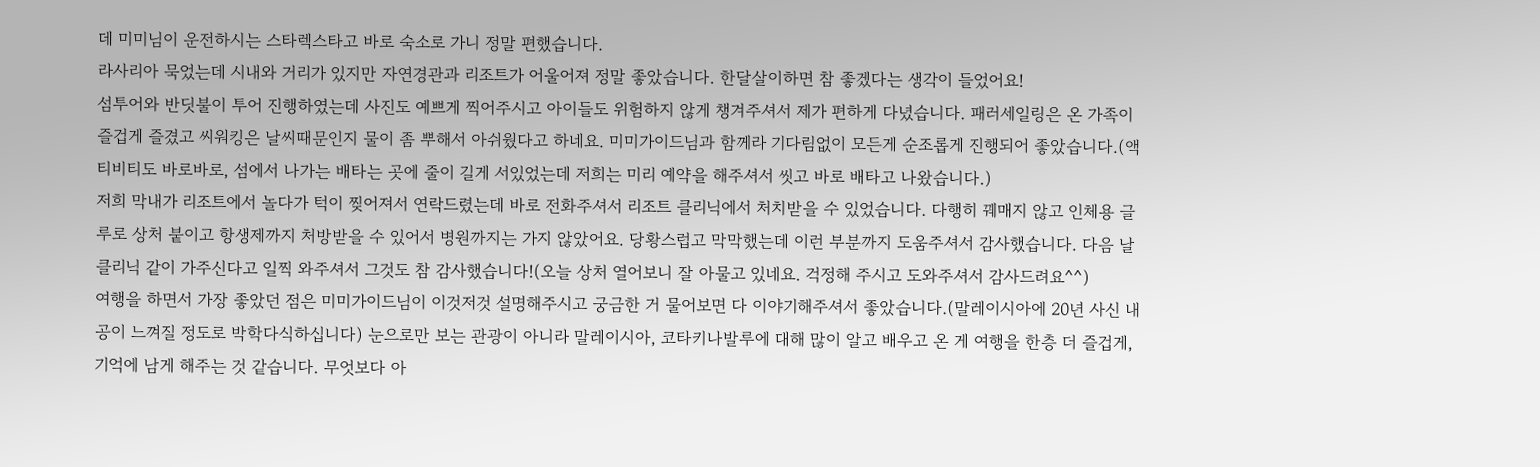데 미미님이 운전하시는 스타렉스타고 바로 숙소로 가니 정말 편했습니다.
라사리아 묵었는데 시내와 거리가 있지만 자연경관과 리조트가 어울어져 정말 좋았습니다. 한달살이하면 참 좋겠다는 생각이 들었어요!
섬투어와 반딧불이 투어 진행하였는데 사진도 예쁘게 찍어주시고 아이들도 위험하지 않게 챙겨주셔서 제가 편하게 다녔습니다. 패러세일링은 온 가족이 즐겁게 즐겼고 씨워킹은 날씨때문인지 물이 좀 뿌해서 아쉬웠다고 하네요. 미미가이드님과 함께라 기다림없이 모든게 순조롭게 진행되어 좋았습니다.(액티비티도 바로바로, 섬에서 나가는 배타는 곳에 줄이 길게 서있었는데 저희는 미리 예약을 해주셔서 씻고 바로 배타고 나왔습니다.)
저희 막내가 리조트에서 놀다가 턱이 찢어져서 연락드렸는데 바로 전화주셔서 리조트 클리닉에서 처치받을 수 있었습니다. 다행히 꿰매지 않고 인체용 글루로 상처 붙이고 항생제까지 처방받을 수 있어서 병원까지는 가지 않았어요. 당황스럽고 막막했는데 이런 부분까지 도움주셔서 감사했습니다. 다음 날 클리닉 같이 가주신다고 일찍 와주셔서 그것도 참 감사했습니다!(오늘 상처 열어보니 잘 아물고 있네요. 걱정해 주시고 도와주셔서 감사드려요^^)
여행을 하면서 가장 좋았던 점은 미미가이드님이 이것저것 설명해주시고 궁금한 거 물어보면 다 이야기해주셔서 좋았습니다.(말레이시아에 20년 사신 내공이 느껴질 정도로 박학다식하십니다) 눈으로만 보는 관광이 아니라 말레이시아, 코타키나발루에 대해 많이 알고 배우고 온 게 여행을 한층 더 즐겁게, 기억에 남게 해주는 것 같습니다. 무엇보다 아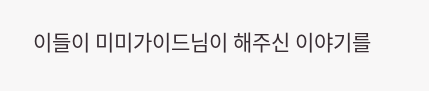이들이 미미가이드님이 해주신 이야기를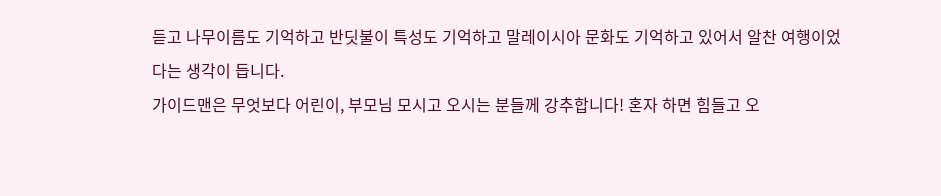듣고 나무이름도 기억하고 반딧불이 특성도 기억하고 말레이시아 문화도 기억하고 있어서 알찬 여행이었다는 생각이 듭니다.
가이드맨은 무엇보다 어린이, 부모님 모시고 오시는 분들께 강추합니다! 혼자 하면 힘들고 오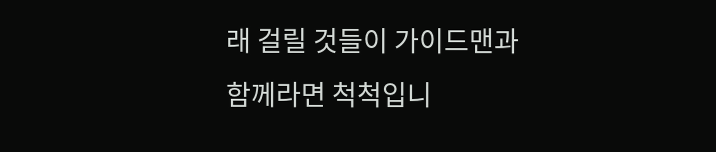래 걸릴 것들이 가이드맨과 함께라면 척척입니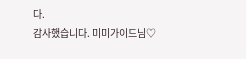다.
감사했습니다. 미미가이드님♡